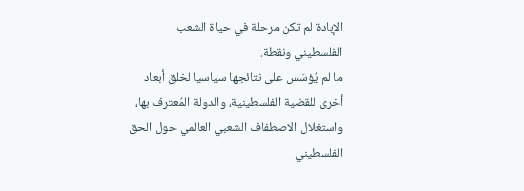الإبادة لم تكن مرحلة في حياة الشعب الفلسطيني ونقطة.
ما لم يُؤسَس على نتائجها سياسيا لخلق أبعاد أخرى للقضية الفلسطينية، والدولة المُعترف بها، واستغلال الاصطفاف الشعبي العالمي حول الحق الفلسطيني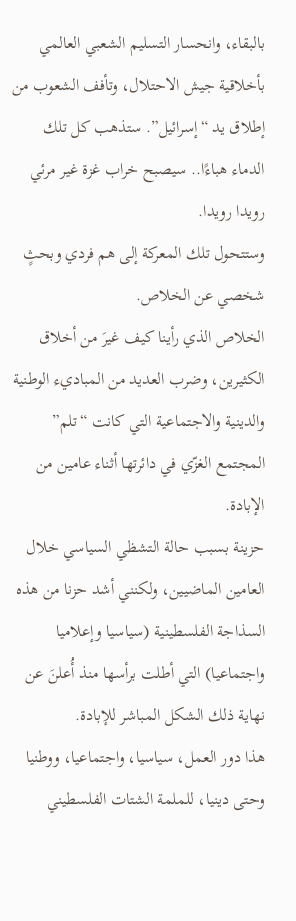بالبقاء، وانحسار التسليم الشعبي العالمي بأخلاقية جيش الاحتلال، وتأفف الشعوب من إطلاق يد “إسرائيل”. ستذهب كل تلك الدماء هباءًا.. سيصبح خراب غزة غير مرئي رويدا رويدا.
وستتحول تلك المعركة إلى هم فردي وبحثٍ شخصي عن الخلاص.
الخلاص الذي رأينا كيف غيرَ من أخلاق الكثيرين، وضرب العديد من المباديء الوطنية والدينية والاجتماعية التي كانت “تلم” المجتمع الغزّي في دائرتها أثناء عامين من الإبادة.
حزينة بسبب حالة التشظي السياسي خلال العامين الماضيين، ولكنني أشد حزنا من هذه السذاجة الفلسطينية (سياسيا وإعلاميا واجتماعيا) التي أطلت برأسها منذ أُعلنَ عن نهاية ذلك الشكل المباشر للإبادة.
هذا دور العمل، سياسيا، واجتماعيا، ووطنيا وحتى دينيا، للملمة الشتات الفلسطيني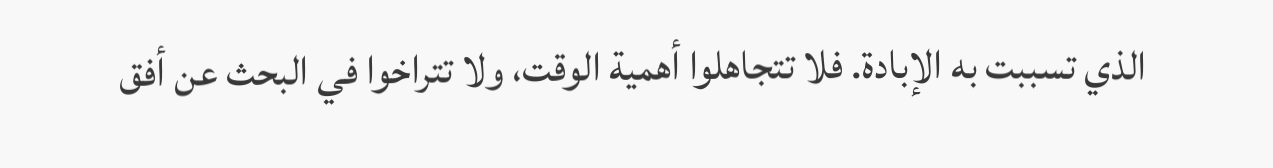الذي تسببت به الإبادة. فلا تتجاهلوا أهمية الوقت، ولا تتراخوا في البحث عن أفق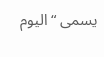يسمى “اليوم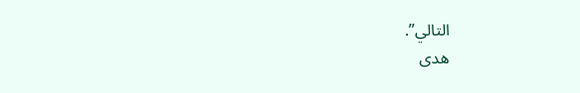التالي”.
هدى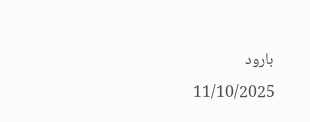بارود
11/10/2025